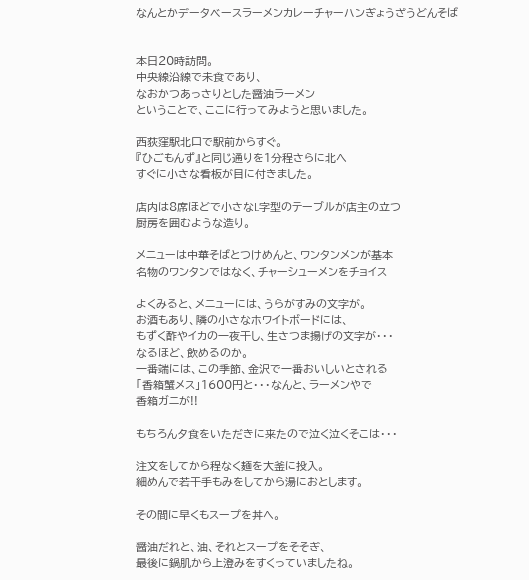なんとかデータベースラーメンカレーチャーハンぎょうざうどんそば


本日20時訪問。
中央線沿線で未食であり、
なおかつあっさりとした醤油ラーメン
ということで、ここに行ってみようと思いました。

西荻窪駅北口で駅前からすぐ。
『ひごもんず』と同じ通りを1分程さらに北へ
すぐに小さな看板が目に付きました。

店内は8席ほどで小さなL字型のテーブルが店主の立つ
厨房を囲むような造り。

メニューは中華そばとつけめんと、ワンタンメンが基本
名物のワンタンではなく、チャーシューメンをチョイス

よくみると、メニューには、うらがすみの文字が。
お酒もあり、隣の小さなホワイトボードには、
もずく酢やイカの一夜干し、生さつま揚げの文字が・・・
なるほど、飲めるのか。
一番端には、この季節、金沢で一番おいしいとされる
「香箱蟹メス」1600円と・・・なんと、ラーメンやで
香箱ガニが!!

もちろん夕食をいただきに来たので泣く泣くそこは・・・

注文をしてから程なく麺を大釜に投入。
細めんで若干手もみをしてから湯におとします。

その間に早くもスープを丼へ。

醤油だれと、油、それとスープをそそぎ、
最後に鍋肌から上澄みをすくっていましたね。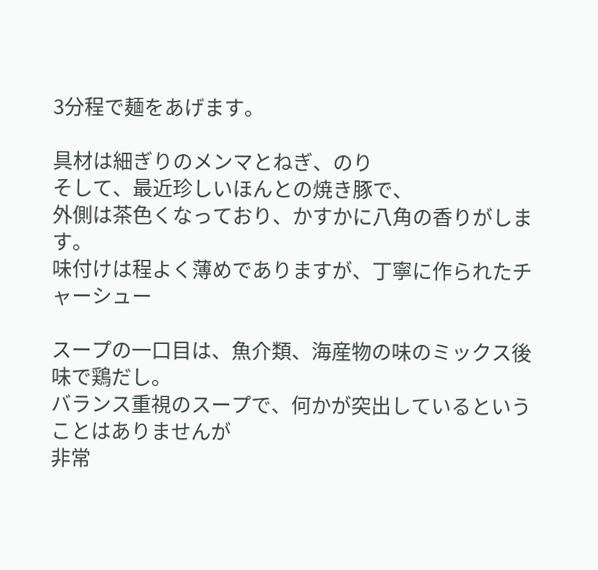3分程で麺をあげます。

具材は細ぎりのメンマとねぎ、のり
そして、最近珍しいほんとの焼き豚で、
外側は茶色くなっており、かすかに八角の香りがします。
味付けは程よく薄めでありますが、丁寧に作られたチャーシュー

スープの一口目は、魚介類、海産物の味のミックス後味で鶏だし。
バランス重視のスープで、何かが突出しているということはありませんが
非常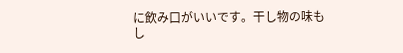に飲み口がいいです。干し物の味もし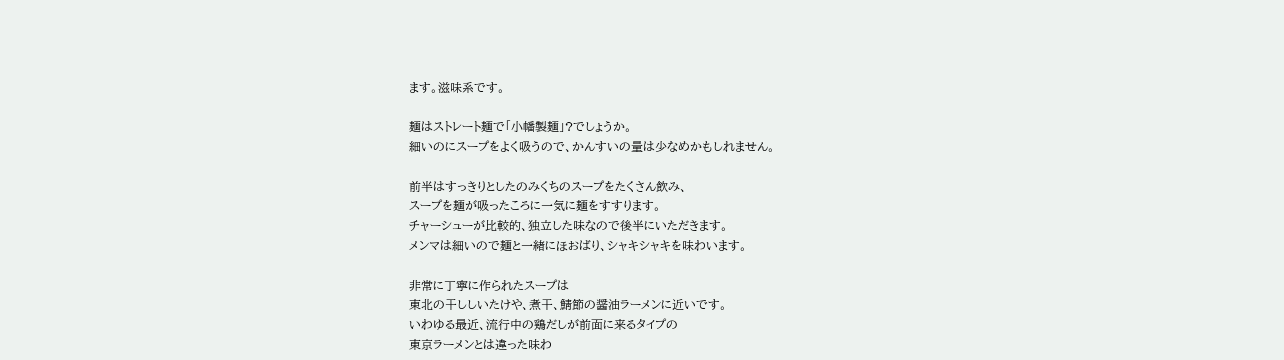ます。滋味系です。

麺はストレート麺で「小幡製麺」?でしょうか。
細いのにスープをよく吸うので、かんすいの量は少なめかもしれません。

前半はすっきりとしたのみくちのスープをたくさん飲み、
スープを麺が吸ったころに一気に麺をすすります。
チャーシューが比較的、独立した味なので後半にいただきます。
メンマは細いので麺と一緒にほおばり、シャキシャキを味わいます。

非常に丁寧に作られたスープは
東北の干ししいたけや、煮干、鯖節の醤油ラーメンに近いです。
いわゆる最近、流行中の鶏だしが前面に来るタイプの
東京ラーメンとは違った味わ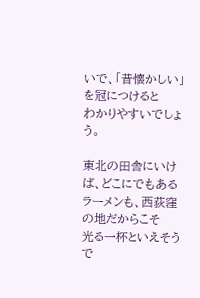いで、「昔懐かしい」を冠につけると
わかりやすいでしょう。

東北の田舎にいけば、どこにでもあるラーメンも、西荻窪の地だからこそ
光る一杯といえそうで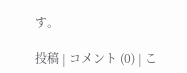す。

投稿 | コメント (0) | こ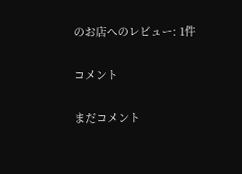のお店へのレビュー: 1件

コメント

まだコメント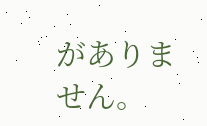がありません。